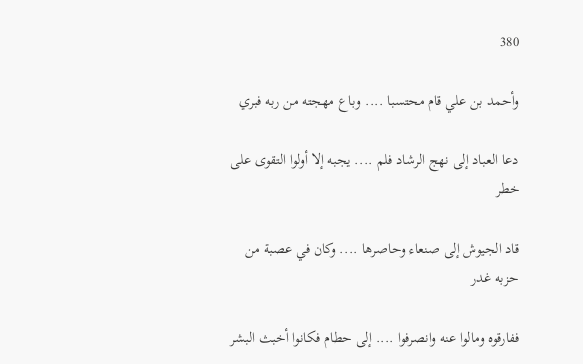380

وأحمد بن علي قام محتسبا .... وباع مهجته من ربه فبري

دعا العباد إلى نهج الرشاد فلم .... يجبه إلا أولوا التقوى على خطر

قاد الجيوش إلى صنعاء وحاصرها .... وكان في عصبة من حزبه غدر

ففارقوه ومالوا عنه وانصرفوا .... إلى حطام فكانوا أخبث البشر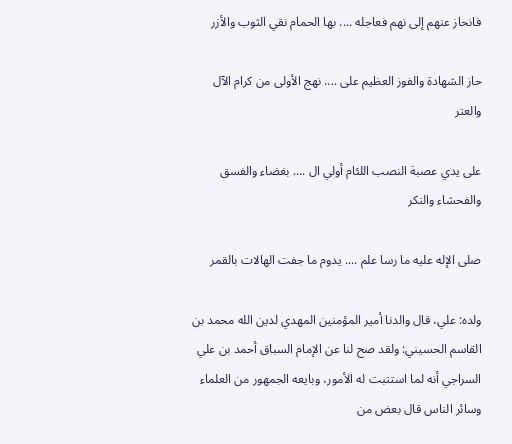فانحاز عنهم إلى نهم فعاجله .... بها الحمام نقي الثوب والأزر

حاز الشهادة والفوز العظيم على .... نهج الأولى من كرام الآل والعتر

على يدي عصبة النصب اللئام أولي ال .... بغضاء والفسق والفحشاء والنكر

صلى الإله عليه ما رسا علم .... يدوم ما جفت الهالات بالقمر

ولده: علي، قال والدنا أمير المؤمنين المهدي لدين الله محمد بن القاسم الحسيني: ولقد صح لنا عن الإمام السباق أحمد بن علي السراجي أنه لما استتبت له الأمور، وبايعه الجمهور من العلماء وسائر الناس قال بعض من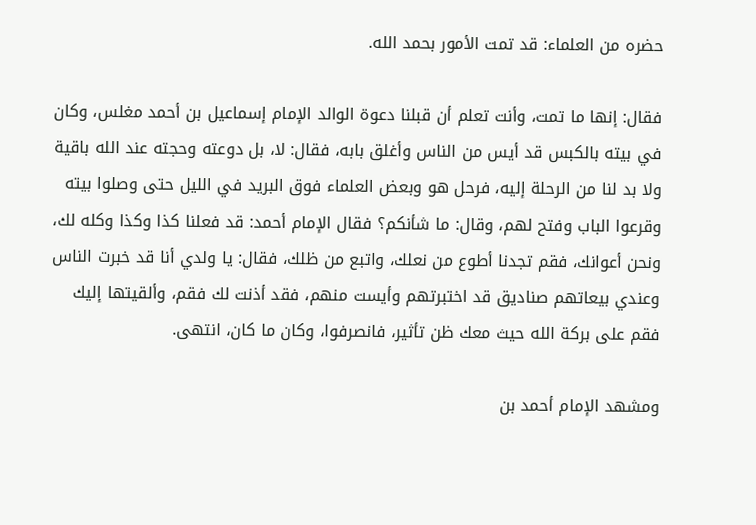حضره من العلماء: قد تمت الأمور بحمد الله.

فقال: إنها ما تمت، وأنت تعلم أن قبلنا دعوة الوالد الإمام إسماعيل بن أحمد مغلس، وكان في بيته بالكبس قد أيس من الناس وأغلق بابه، فقال: لا، بل دوعته وحجته عند الله باقية ولا بد لنا من الرحلة إليه، فرحل هو وبعض العلماء فوق البريد في الليل حتى وصلوا بيته وقرعوا الباب وفتح لهم، وقال: ما شأنكم؟ فقال الإمام أحمد: قد فعلنا كذا وكذا وكله لك، ونحن أعوانك، فقم تجدنا أطوع من نعلك، واتبع من ظلك، فقال: يا ولدي أنا قد خبرت الناس وعندي بيعاتهم صناديق قد اختبرتهم وأيست منهم، فقد أذنت لك فقم، وألقيتها إليك فقم على بركة الله حيث معك ظن تأثير، فانصرفوا، وكان ما كان، انتهى.

ومشهد الإمام أحمد بن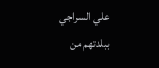علي السراجي ببلدتهم من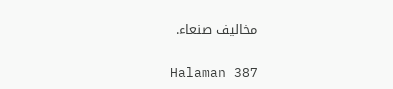مخاليف صنعاء.

Halaman 387